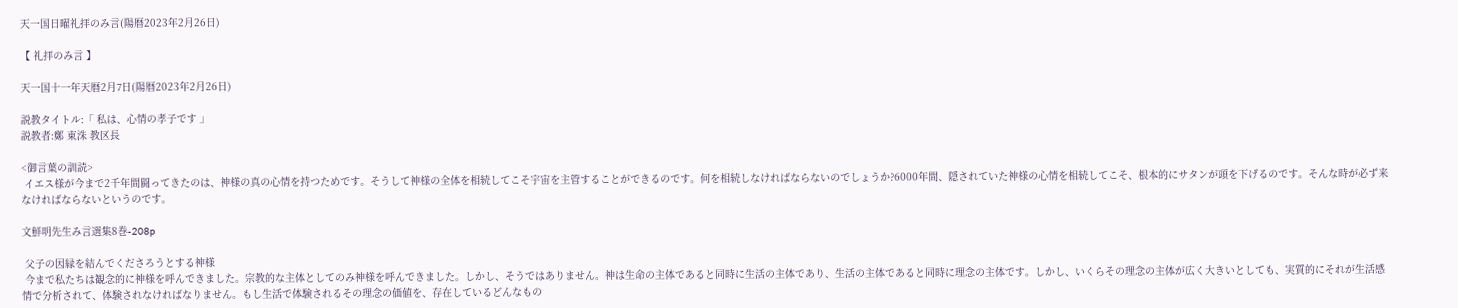天一国日曜礼拝のみ言(陽暦2023年2月26日)

【 礼拝のみ言 】

天一国十一年天暦2月7日(陽暦2023年2月26日)

説教タイトル:「 私は、心情の孝子です 」
説教者:鄭 東洙 教区長

<御言葉の訓読>
 イエス様が今まで2千年間闘ってきたのは、神様の真の心情を持つためです。そうして神様の全体を相続してこそ宇宙を主管することができるのです。何を相続しなければならないのでしょうか?6000年間、隠されていた神様の心情を相続してこそ、根本的にサタンが頭を下げるのです。そんな時が必ず来なければならないというのです。

文鮮明先生み言選集8巻-208p

 父子の因縁を結んでくださろうとする神様
 今まで私たちは観念的に神様を呼んできました。宗教的な主体としてのみ神様を呼んできました。しかし、そうではありません。神は生命の主体であると同時に生活の主体であり、生活の主体であると同時に理念の主体です。しかし、いくらその理念の主体が広く大きいとしても、実質的にそれが生活感情で分析されて、体験されなければなりません。もし生活で体験されるその理念の価値を、存在しているどんなもの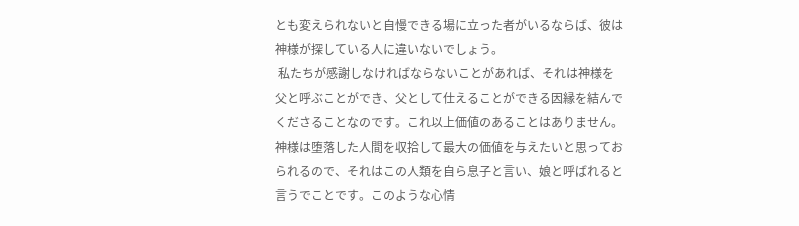とも変えられないと自慢できる場に立った者がいるならば、彼は神様が探している人に違いないでしょう。
 私たちが感謝しなければならないことがあれば、それは神様を父と呼ぶことができ、父として仕えることができる因縁を結んでくださることなのです。これ以上価値のあることはありません。神様は堕落した人間を収拾して最大の価値を与えたいと思っておられるので、それはこの人類を自ら息子と言い、娘と呼ばれると言うでことです。このような心情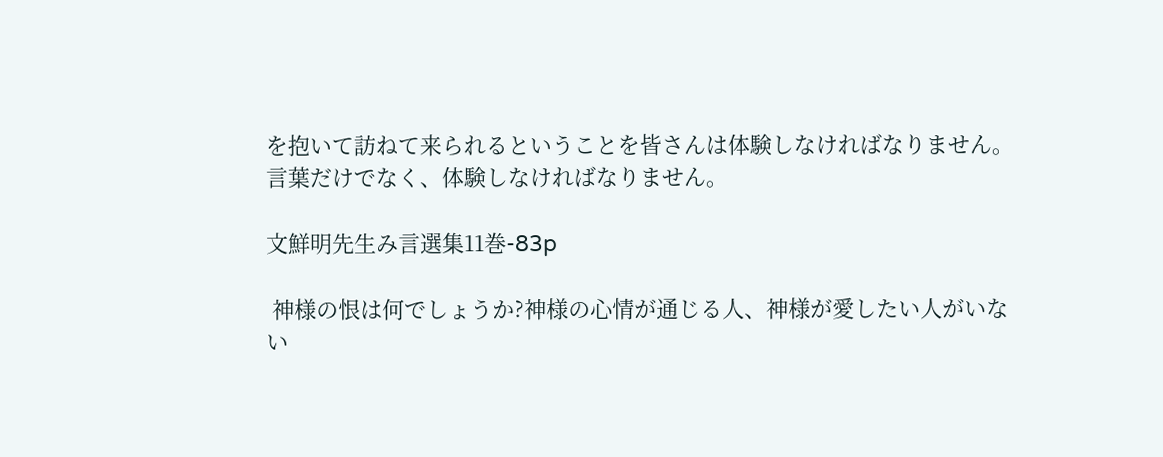を抱いて訪ねて来られるということを皆さんは体験しなければなりません。言葉だけでなく、体験しなければなりません。

文鮮明先生み言選集11巻-83p

 神様の恨は何でしょうか?神様の心情が通じる人、神様が愛したい人がいない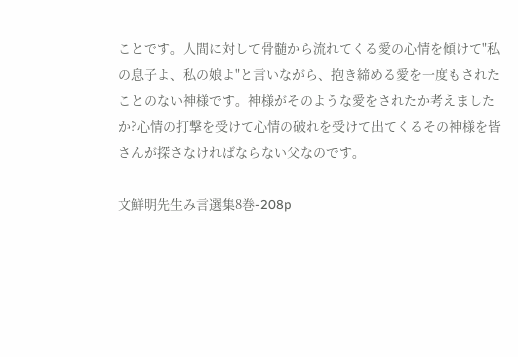ことです。人間に対して骨髄から流れてくる愛の心情を傾けて"私の息子よ、私の娘よ"と言いながら、抱き締める愛を一度もされたことのない神様です。神様がそのような愛をされたか考えましたか?心情の打撃を受けて心情の破れを受けて出てくるその神様を皆さんが探さなければならない父なのです。

文鮮明先生み言選集8巻-208p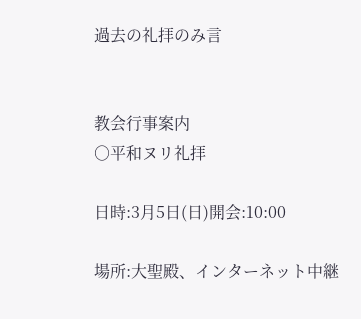過去の礼拝のみ言


教会行事案内
○平和ヌリ礼拝

日時:3月5日(日)開会:10:00

場所:大聖殿、インターネット中継